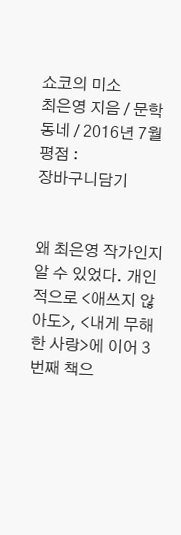쇼코의 미소
최은영 지음 / 문학동네 / 2016년 7월
평점 :
장바구니담기


왜 최은영 작가인지 알 수 있었다. 개인적으로 <애쓰지 않아도>, <내게 무해한 사랑>에 이어 3번째 책으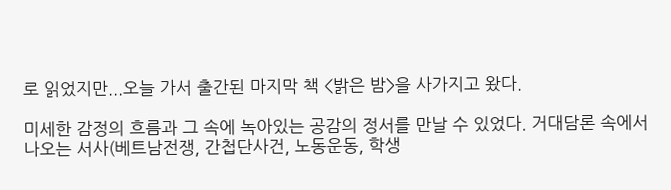로 읽었지만...오늘 가서 출간된 마지막 책 <밝은 밤>을 사가지고 왔다.

미세한 감정의 흐름과 그 속에 녹아있는 공감의 정서를 만날 수 있었다. 거대담론 속에서 나오는 서사(베트남전쟁, 간첩단사건, 노동운동, 학생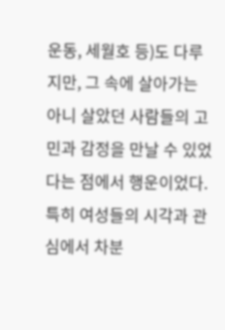운동, 세월호 등)도 다루지만, 그 속에 살아가는 아니 살았던 사람들의 고민과 감정을 만날 수 있었다는 점에서 행운이었다. 특히 여성들의 시각과 관심에서 차분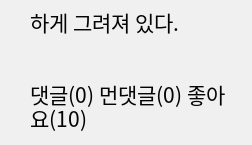하게 그려져 있다.


댓글(0) 먼댓글(0) 좋아요(10)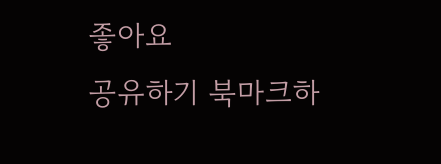좋아요
공유하기 북마크하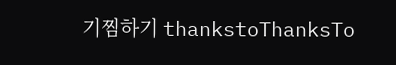기찜하기 thankstoThanksTo